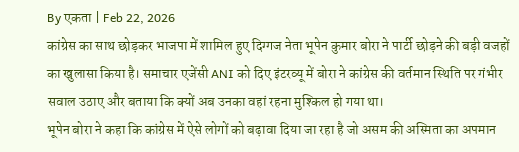By एकता | Feb 22, 2026
कांग्रेस का साथ छोड़कर भाजपा में शामिल हुए दिग्गज नेता भूपेन कुमार बोरा ने पार्टी छोड़ने की बड़ी वजहों का खुलासा किया है। समाचार एजेंसी ANI को दिए इंटरव्यू में बोरा ने कांग्रेस की वर्तमान स्थिति पर गंभीर सवाल उठाए और बताया कि क्यों अब उनका वहां रहना मुश्किल हो गया था।
भूपेन बोरा ने कहा कि कांग्रेस में ऐसे लोगों को बढ़ावा दिया जा रहा है जो असम की अस्मिता का अपमान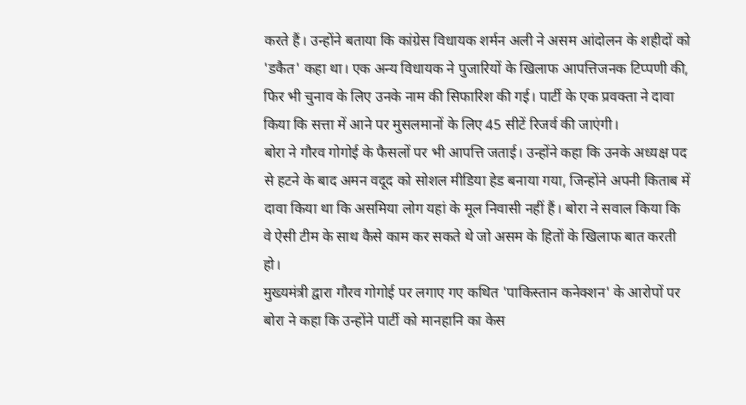करते हैं। उन्होंने बताया कि कांग्रेस विधायक शर्मन अली ने असम आंदोलन के शहीदों को 'डकैत' कहा था। एक अन्य विधायक ने पुजारियों के खिलाफ आपत्तिजनक टिप्पणी की, फिर भी चुनाव के लिए उनके नाम की सिफारिश की गई। पार्टी के एक प्रवक्ता ने दावा किया कि सत्ता में आने पर मुसलमानों के लिए 45 सीटें रिजर्व की जाएंगी।
बोरा ने गौरव गोगोई के फैसलों पर भी आपत्ति जताई। उन्होंने कहा कि उनके अध्यक्ष पद से हटने के बाद अमन वदूद को सोशल मीडिया हेड बनाया गया, जिन्होंने अपनी किताब में दावा किया था कि असमिया लोग यहां के मूल निवासी नहीं हैं। बोरा ने सवाल किया कि वे ऐसी टीम के साथ कैसे काम कर सकते थे जो असम के हितों के खिलाफ बात करती हो।
मुख्यमंत्री द्वारा गौरव गोगोई पर लगाए गए कथित 'पाकिस्तान कनेक्शन' के आरोपों पर बोरा ने कहा कि उन्होंने पार्टी को मानहानि का केस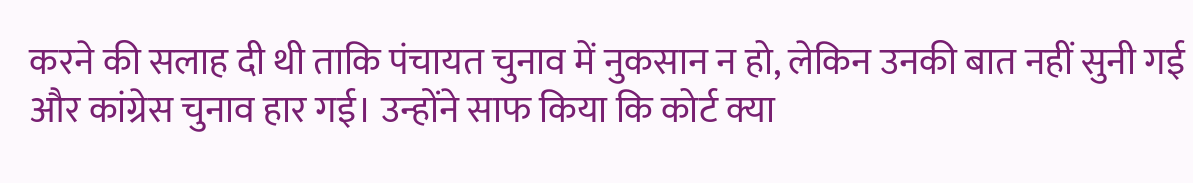करने की सलाह दी थी ताकि पंचायत चुनाव में नुकसान न हो, लेकिन उनकी बात नहीं सुनी गई और कांग्रेस चुनाव हार गई। उन्होंने साफ किया कि कोर्ट क्या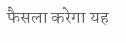फैसला करेगा यह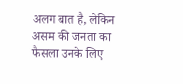अलग बात है, लेकिन असम की जनता का फैसला उनके लिए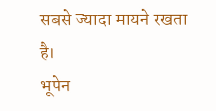सबसे ज्यादा मायने रखता है।
भूपेन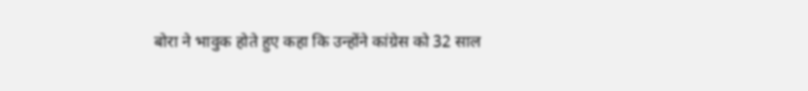बोरा ने भावुक होते हुए कहा कि उन्होंने कांग्रेस को 32 साल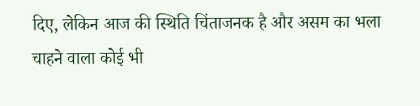दिए, लेकिन आज की स्थिति चिंताजनक है और असम का भला चाहने वाला कोई भी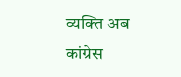व्यक्ति अब कांग्रेस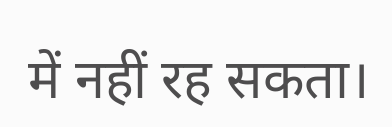में नहीं रह सकता।